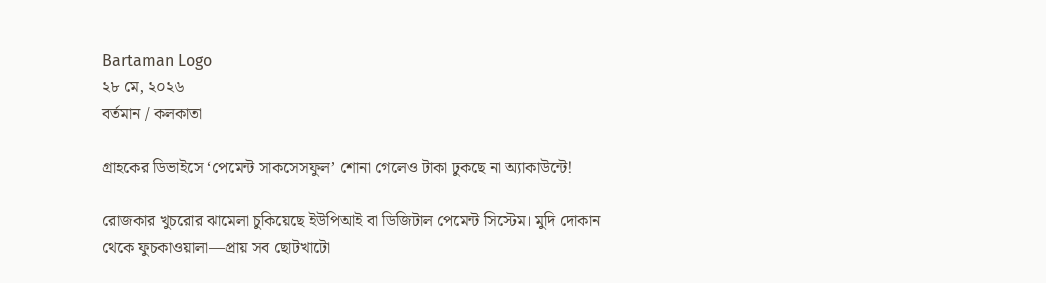Bartaman Logo
২৮ মে, ২০২৬
বর্তমান / কলকাতা

গ্রাহকের ডিভাইসে ‘পেমেন্ট সাকসেসফুল’ শোনা গেলেও টাকা ঢুকছে না অ্যাকাউন্টে!

রোজকার খুচরোর ঝামেলা চুকিয়েছে ইউপিআই বা ডিজিটাল পেমেন্ট সিস্টেম। মুদি দোকান থেকে ফুচকাওয়ালা—প্রায় সব ছোটখাটো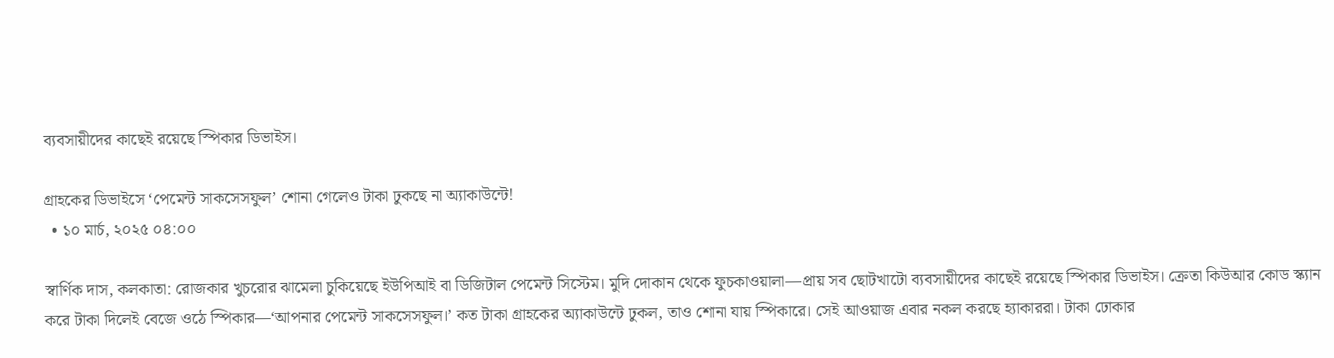ব্যবসায়ীদের কাছেই রয়েছে স্পিকার ডিভাইস।

গ্রাহকের ডিভাইসে ‘পেমেন্ট সাকসেসফুল’ শোনা গেলেও টাকা ঢুকছে না অ্যাকাউন্টে!
  • ১০ মার্চ, ২০২৫ ০৪:০০

স্বার্ণিক দাস, কলকাতা: রোজকার খুচরোর ঝামেলা চুকিয়েছে ইউপিআই বা ডিজিটাল পেমেন্ট সিস্টেম। মুদি দোকান থেকে ফুচকাওয়ালা—প্রায় সব ছোটখাটো ব্যবসায়ীদের কাছেই রয়েছে স্পিকার ডিভাইস। ক্রেতা কিউআর কোড স্ক্যান করে টাকা দিলেই বেজে ওঠে স্পিকার—‘আপনার পেমেন্ট সাকসেসফুল।’ কত টাকা গ্রাহকের অ্যাকাউন্টে ঢুকল, তাও শোনা যায় স্পিকারে। সেই আওয়াজ এবার নকল করছে হ্যাকাররা। টাকা ঢোকার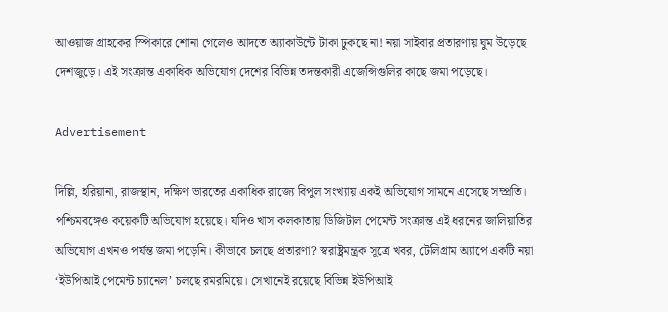আওয়াজ গ্রাহকের স্পিকারে শোনা গেলেও আদতে অ্যাকাউন্টে টাকা ঢুকছে না! নয়া সাইবার প্রতারণায় ঘুম উড়েছে দেশজুড়ে। এই সংক্রান্ত একাধিক অভিযোগ দেশের বিভিন্ন তদন্তকারী এজেন্সিগুলির কাছে জমা পড়েছে।

Advertisement

দিল্লি, হরিয়ানা, রাজস্থান, দক্ষিণ ভারতের একাধিক রাজ্যে বিপুল সংখ্যায় একই অভিযোগ সামনে এসেছে সম্প্রতি। পশ্চিমবঙ্গেও কয়েকটি অভিযোগ হয়েছে। যদিও খাস কলকাতায় ডিজিটাল পেমেন্ট সংক্রান্ত এই ধরনের জালিয়াতির অভিযোগ এখনও পর্যন্ত জমা পড়েনি। কীভাবে চলছে প্রতারণা? স্বরাষ্ট্রমন্ত্রক সূত্রে খবর, টেলিগ্রাম অ্যাপে একটি নয়া ‘ইউপিআই পেমেন্ট চ্যানেল’ চলছে রমরমিয়ে। সেখানেই রয়েছে বিভিন্ন ইউপিআই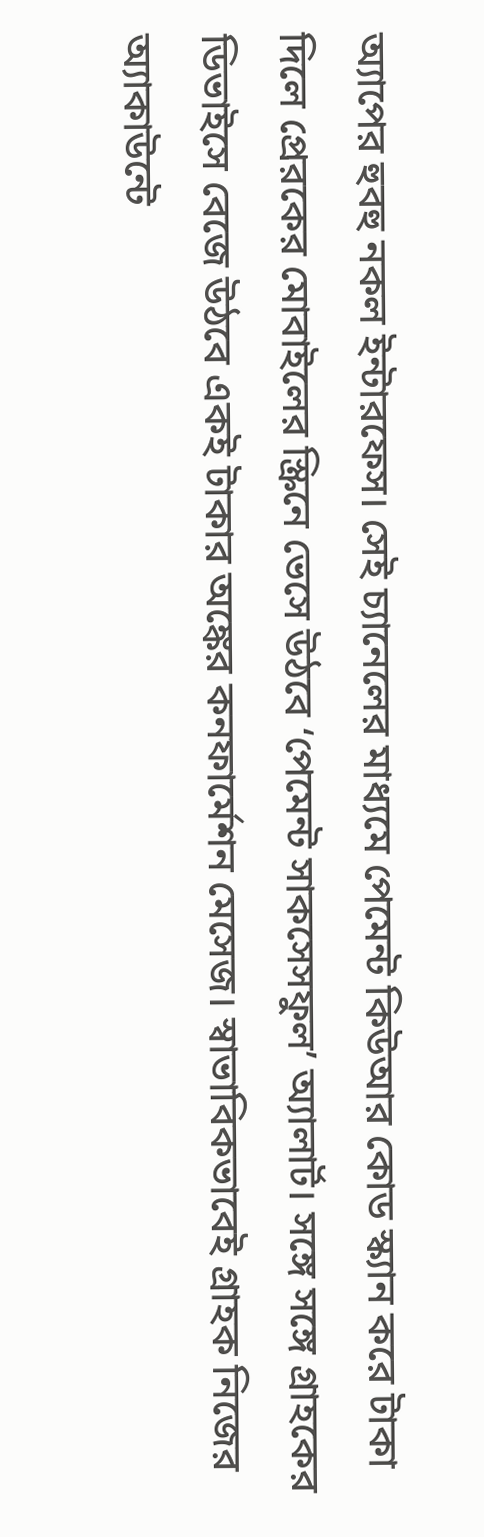অ্যাপের হুবহু নকল ইন্টারফেস। সেই চ্যানেলের মাধ্যমে পেমেন্ট কিউআর কোড স্ক্যান করে টাকা দিলে প্রেরকের মোবাইলের স্ক্রিনে ভেসে উঠবে ‘পেমেন্ট সাকসেসফুল’ অ্যালার্ট। সঙ্গে সঙ্গে গ্রাহকের ডিভাইসে বেজে উঠবে একই টাকার অঙ্কের কনফার্মেশন মেসেজ। স্বাভাবিকভাবেই গ্রাহক নিজের অ্যাকাউন্টে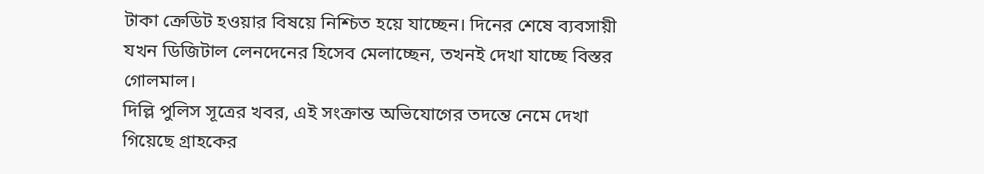টাকা ক্রেডিট হওয়ার বিষয়ে নিশ্চিত হয়ে যাচ্ছেন। দিনের শেষে ব্যবসায়ী যখন ডিজিটাল লেনদেনের হিসেব মেলাচ্ছেন, তখনই দেখা যাচ্ছে বিস্তর গোলমাল।
দিল্লি পুলিস সূত্রের খবর, এই সংক্রান্ত অভিযোগের তদন্তে নেমে দেখা গিয়েছে গ্রাহকের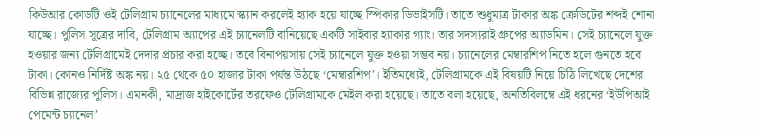কিউআর কোডটি ওই টেলিগ্রাম চ্যানেলের মাধ্যমে স্ক্যান করলেই হ্যাক হয়ে যাচ্ছে স্পিকার ডিভাইসটি। তাতে শুধুমাত্র টাকার অঙ্ক ক্রেডিটের শব্দই শোনা যাচ্ছে। পুলিস সূত্রের দাবি, টেলিগ্রাম অ্যাপের এই চ্যানেলটি বানিয়েছে একটি সাইবার হ্যাকার গ্যাং। তার সদস্যরাই গ্রুপের অ্যাডমিন। সেই চ্যানেলে যুক্ত হওয়ার জন্য টেলিগ্রামেই দেদার প্রচার করা হচ্ছে। তবে বিনাপয়সায় সেই চ্যানেলে যুক্ত হওয়া সম্ভব নয়। চ্যানেলের মেম্বারশিপ নিতে হলে গুনতে হবে টাকা। কোনও নির্দিষ্ট অঙ্ক নয়। ২৫ থেকে ৫০ হাজার টাকা পর্যন্ত উঠছে ‘মেম্বারশিপ’। ইতিমধ্যেই, টেলিগ্রামকে এই বিষয়টি নিয়ে চিঠি লিখেছে দেশের বিভিন্ন রাজ্যের পুলিস। এমনকী, মাদ্রাজ হাইকোর্টের তরফেও টেলিগ্রামকে মেইল করা হয়েছে। তাতে বলা হয়েছে, অনতিবিলম্বে এই ধরনের ‘ইউপিআই পেমেন্ট চ্যানেল’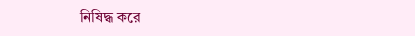নিষিদ্ধ করে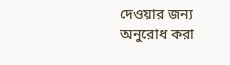দেওয়ার জন্য অনুরোধ করা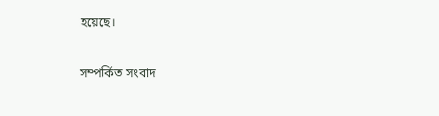হয়েছে।

সম্পর্কিত সংবাদ